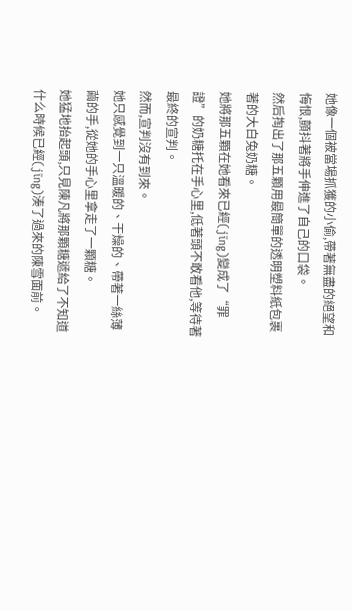她像一個被當場抓獲的小偷,帶著無盡的絕望和悔恨,顫抖著將手伸進了自己的口袋。
然后掏出了那五顆用最簡單的透明塑料紙包裹著的大白兔奶糖。
她將那五顆在她看來已經(jīng)變成了“罪證”的奶糖托在手心里,低著頭不敢看他,等待著最終的宣判。
然而,宣判沒有到來。
她只感覺到一只溫暖的、干燥的、帶著一絲薄繭的手,從她的手心里拿走了一顆糖。
她猛地抬起頭,只見陳凡將那顆糖遞給了不知道什么時候已經(jīng)湊了過來的陳雪面前。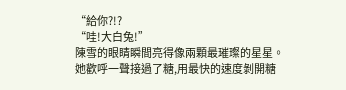“給你?!?
“哇!大白兔!”
陳雪的眼睛瞬間亮得像兩顆最璀璨的星星。
她歡呼一聲接過了糖,用最快的速度剝開糖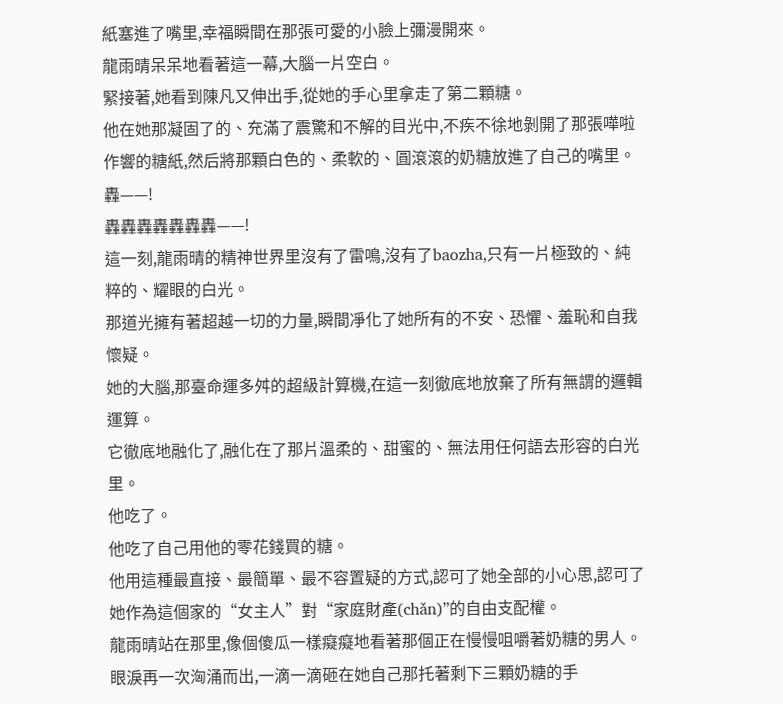紙塞進了嘴里,幸福瞬間在那張可愛的小臉上彌漫開來。
龍雨晴呆呆地看著這一幕,大腦一片空白。
緊接著,她看到陳凡又伸出手,從她的手心里拿走了第二顆糖。
他在她那凝固了的、充滿了震驚和不解的目光中,不疾不徐地剝開了那張嘩啦作響的糖紙,然后將那顆白色的、柔軟的、圓滾滾的奶糖放進了自己的嘴里。
轟——!
轟轟轟轟轟轟轟——!
這一刻,龍雨晴的精神世界里沒有了雷鳴,沒有了baozha,只有一片極致的、純粹的、耀眼的白光。
那道光擁有著超越一切的力量,瞬間凈化了她所有的不安、恐懼、羞恥和自我懷疑。
她的大腦,那臺命運多舛的超級計算機,在這一刻徹底地放棄了所有無謂的邏輯運算。
它徹底地融化了,融化在了那片溫柔的、甜蜜的、無法用任何語去形容的白光里。
他吃了。
他吃了自己用他的零花錢買的糖。
他用這種最直接、最簡單、最不容置疑的方式,認可了她全部的小心思,認可了她作為這個家的“女主人”對“家庭財產(chǎn)”的自由支配權。
龍雨晴站在那里,像個傻瓜一樣癡癡地看著那個正在慢慢咀嚼著奶糖的男人。
眼淚再一次洶涌而出,一滴一滴砸在她自己那托著剩下三顆奶糖的手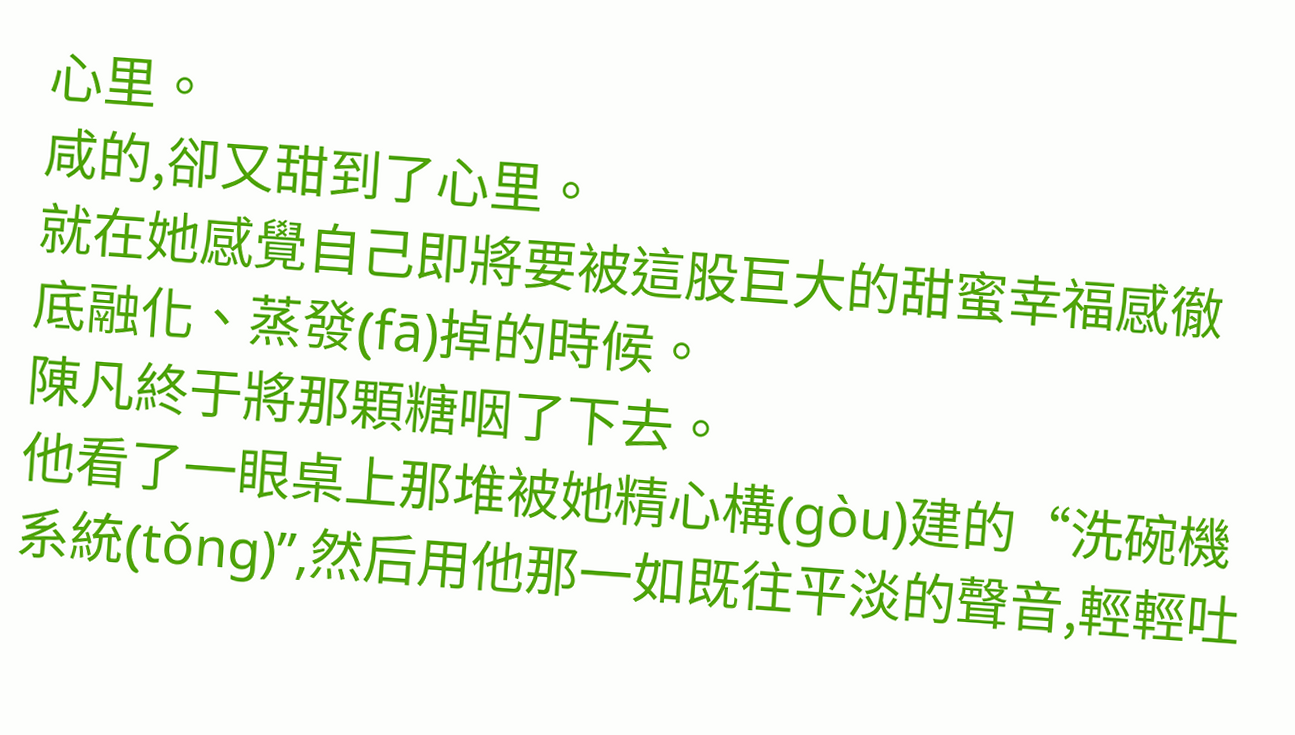心里。
咸的,卻又甜到了心里。
就在她感覺自己即將要被這股巨大的甜蜜幸福感徹底融化、蒸發(fā)掉的時候。
陳凡終于將那顆糖咽了下去。
他看了一眼桌上那堆被她精心構(gòu)建的“洗碗機系統(tǒng)”,然后用他那一如既往平淡的聲音,輕輕吐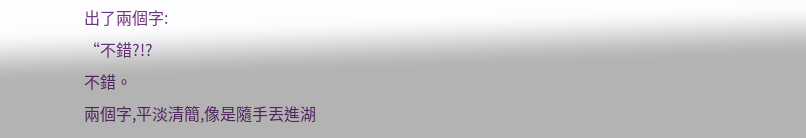出了兩個字:
“不錯?!?
不錯。
兩個字,平淡清簡,像是隨手丟進湖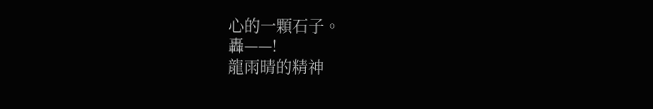心的一顆石子。
轟——!
龍雨晴的精神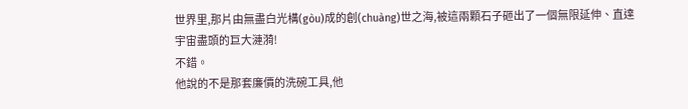世界里,那片由無盡白光構(gòu)成的創(chuàng)世之海,被這兩顆石子砸出了一個無限延伸、直達宇宙盡頭的巨大漣漪!
不錯。
他說的不是那套廉價的洗碗工具,他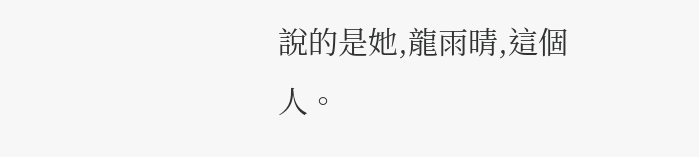說的是她,龍雨晴,這個人。